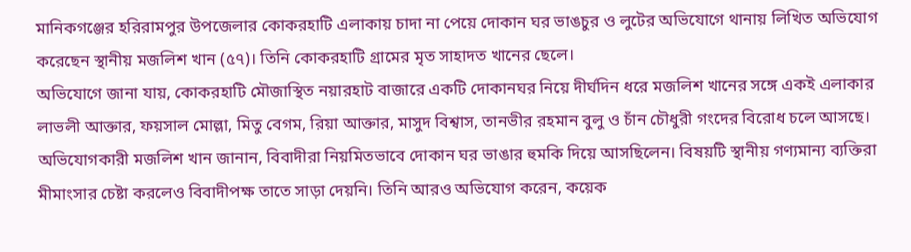মানিকগঞ্জের হরিরামপুর উপজেলার কোকরহাটি এলাকায় চাদা না পেয়ে দোকান ঘর ভাঙচুর ও লুটের অভিযোগে থানায় লিখিত অভিযোগ করেছেন স্থানীয় মজলিশ খান (৫৭)। তিনি কোকরহাটি গ্রামের মৃত সাহাদত খানের ছেলে।
অভিযোগে জানা যায়, কোকরহাটি মৌজাস্থিত নয়ারহাট বাজারে একটি দোকানঘর নিয়ে দীর্ঘদিন ধরে মজলিশ খানের সঙ্গে একই এলাকার লাভলী আক্তার, ফয়সাল মোল্লা, মিতু বেগম, রিয়া আক্তার, মাসুদ বিশ্বাস, তানভীর রহমান বুলু ও চাঁন চৌধুরী গংদের বিরোধ চলে আসছে।
অভিযোগকারী মজলিশ খান জানান, বিবাদীরা নিয়মিতভাবে দোকান ঘর ভাঙার হুমকি দিয়ে আসছিলেন। বিষয়টি স্থানীয় গণ্যমান্য ব্যক্তিরা মীমাংসার চেষ্টা করলেও বিবাদীপক্ষ তাতে সাড়া দেয়নি। তিনি আরও অভিযোগ করেন, কয়েক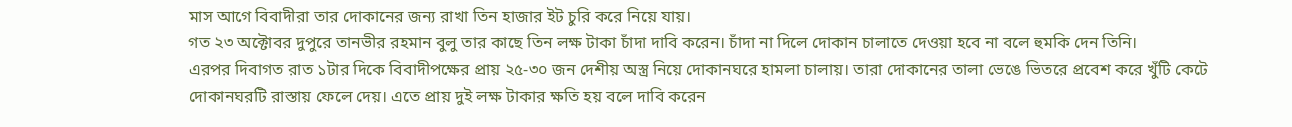মাস আগে বিবাদীরা তার দোকানের জন্য রাখা তিন হাজার ইট চুরি করে নিয়ে যায়।
গত ২৩ অক্টোবর দুপুরে তানভীর রহমান বুলু তার কাছে তিন লক্ষ টাকা চাঁদা দাবি করেন। চাঁদা না দিলে দোকান চালাতে দেওয়া হবে না বলে হুমকি দেন তিনি।
এরপর দিবাগত রাত ১টার দিকে বিবাদীপক্ষের প্রায় ২৫-৩০ জন দেশীয় অস্ত্র নিয়ে দোকানঘরে হামলা চালায়। তারা দোকানের তালা ভেঙে ভিতরে প্রবেশ করে খুঁটি কেটে দোকানঘরটি রাস্তায় ফেলে দেয়। এতে প্রায় দুই লক্ষ টাকার ক্ষতি হয় বলে দাবি করেন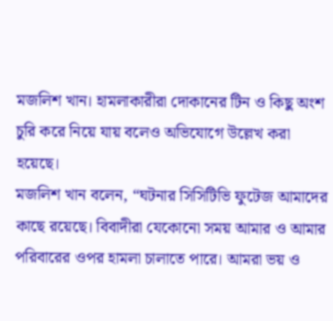মজলিশ খান। হামলাকারীরা দোকানের টিন ও কিছু অংশ চুরি করে নিয়ে যায় বলেও অভিযোগে উল্লেখ করা হয়েছে।
মজলিশ খান বলেন, “ঘটনার সিসিটিভি ফুটেজ আমাদের কাছে রয়েছে। বিবাদীরা যেকোনো সময় আমার ও আমার পরিবারের ওপর হামলা চালাতে পারে। আমরা ভয় ও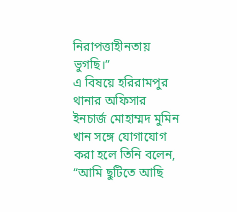নিরাপত্তাহীনতায় ভুগছি।”
এ বিষয়ে হরিরামপুর থানার অফিসার ইনচার্জ মোহাম্মদ মুমিন খান সঙ্গে যোগাযোগ করা হলে তিনি বলেন, “আমি ছুটিতে আছি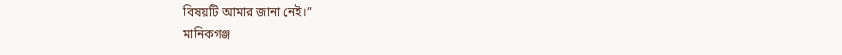বিষয়টি আমার জানা নেই।”
মানিকগঞ্জ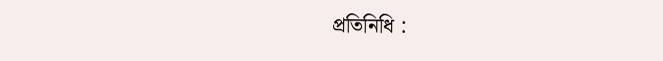প্রতিনিধি :